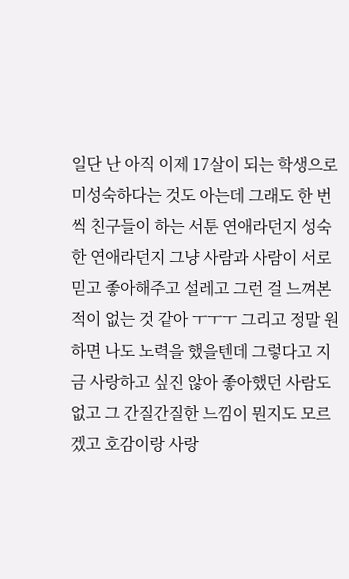일단 난 아직 이제 17살이 되는 학생으로 미성숙하다는 것도 아는데 그래도 한 번씩 친구들이 하는 서툰 연애라던지 성숙한 연애라던지 그냥 사람과 사람이 서로 믿고 좋아해주고 설레고 그런 걸 느껴본 적이 없는 것 같아 ㅜㅜㅜ 그리고 정말 원하면 나도 노력을 했을텐데 그렇다고 지금 사랑하고 싶진 않아 좋아했던 사람도 없고 그 간질간질한 느낌이 뭔지도 모르겠고 호감이랑 사랑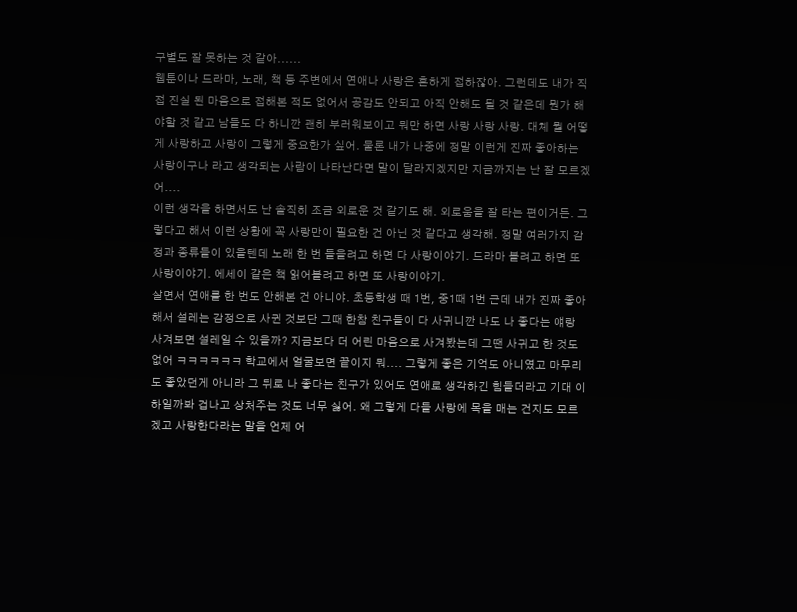구별도 잘 못하는 것 같아......
웹툰이나 드라마, 노래, 책 등 주변에서 연애나 사랑은 흔하게 접하잖아. 그런데도 내가 직접 진실 된 마음으로 접해본 적도 없어서 공감도 안되고 아직 안해도 될 것 같은데 뭔가 해야할 것 같고 남들도 다 하니깐 괜히 부러워보이고 뭐만 하면 사랑 사랑 사랑. 대체 뭘 어떻게 사랑하고 사랑이 그렇게 중요한가 싶어. 물론 내가 나중에 정말 이런게 진짜 좋아하는 사랑이구나 라고 생각되는 사람이 나타난다면 말이 달라지겠지만 지금까지는 난 잘 모르겠어....
이런 생각을 하면서도 난 솔직히 조금 외로운 것 같기도 해. 외로움을 잘 타는 편이거든. 그렇다고 해서 이런 상황에 꼭 사랑만이 필요한 건 아닌 것 같다고 생각해. 정말 여러가지 감정과 종류들이 있을텐데 노래 한 번 들을려고 하면 다 사랑이야기. 드라마 볼려고 하면 또 사랑이야기. 에세이 같은 책 읽어볼려고 하면 또 사랑이야기.
살면서 연애를 한 번도 안해본 건 아니야. 초등학생 때 1번, 중1때 1번 근데 내가 진짜 좋아해서 설레는 감정으로 사귄 것보단 그때 한참 친구들이 다 사귀니깐 나도 나 좋다는 얘랑 사겨보면 설레일 수 있을까? 지금보다 더 어린 마음으로 사겨봤는데 그땐 사귀고 한 것도 없어 ㅋㅋㅋㅋㅋㅋ 학교에서 얼굴보면 끝이지 뭐.... 그렇게 좋은 기억도 아니였고 마무리도 좋았던게 아니라 그 뒤로 나 좋다는 친구가 있어도 연애로 생각하긴 힘들더라고 기대 이하일까봐 겁나고 상처주는 것도 너무 싫어. 왜 그렇게 다들 사랑에 목을 매는 건지도 모르겠고 사랑한다라는 말을 언제 어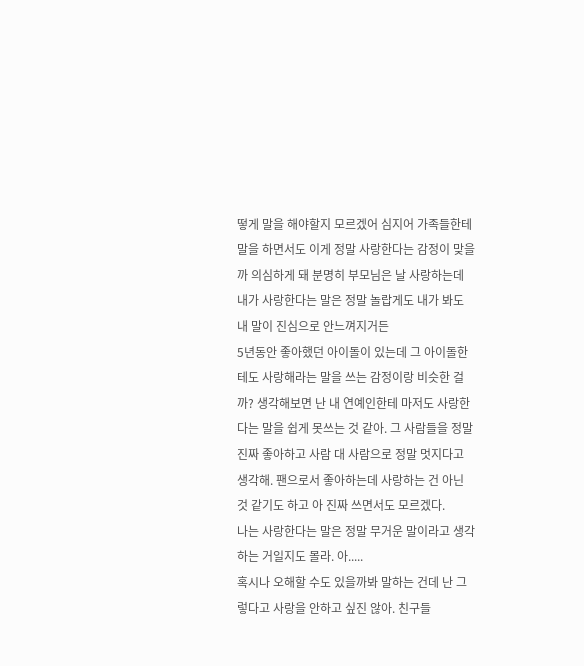떻게 말을 해야할지 모르겠어 심지어 가족들한테 말을 하면서도 이게 정말 사랑한다는 감정이 맞을까 의심하게 돼 분명히 부모님은 날 사랑하는데 내가 사랑한다는 말은 정말 놀랍게도 내가 봐도 내 말이 진심으로 안느껴지거든
5년동안 좋아했던 아이돌이 있는데 그 아이돌한테도 사랑해라는 말을 쓰는 감정이랑 비슷한 걸까? 생각해보면 난 내 연예인한테 마저도 사랑한다는 말을 쉽게 못쓰는 것 같아. 그 사람들을 정말 진짜 좋아하고 사람 대 사람으로 정말 멋지다고 생각해. 팬으로서 좋아하는데 사랑하는 건 아닌 것 같기도 하고 아 진짜 쓰면서도 모르겠다.
나는 사랑한다는 말은 정말 무거운 말이라고 생각하는 거일지도 몰라. 아.....
혹시나 오해할 수도 있을까봐 말하는 건데 난 그렇다고 사랑을 안하고 싶진 않아. 친구들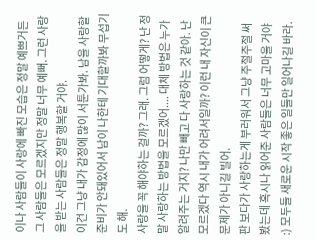이나 사람들이 사랑에 빠진 모습은 정말 예쁘거든 그 사람들은 모르겠지만 정말 너무 예뻐. 그런 사랑을 받는 사람들은 정말 행복할 거야.
이건 그냥 내가 감정에 많이 서툰가봐. 남을 사랑할 준비가 안돼있어서 남이 나한테 기대할까봐 무섭기도 해.
사랑을 꼭 해야하는 걸까? 그래. 그럼 어떻게? 난 정말 사랑하는 방법을 모르겠어.... 대체 방법은 누가 알려주는 거지? 나만 빼고 다 사랑하는 것 같아. 난 모르겠다 역시 내가 어려서일까? 이런 내 자신이 큰 문제가 아니길 빌어.
판 보다가 사랑하는게 부러워서 그냥 주절주절 써봤는데 혹시나 읽어준 사람들은 너무 고마울 거야 :) 모두들 새로운 시작 좋은 일들만 일어나길 바라.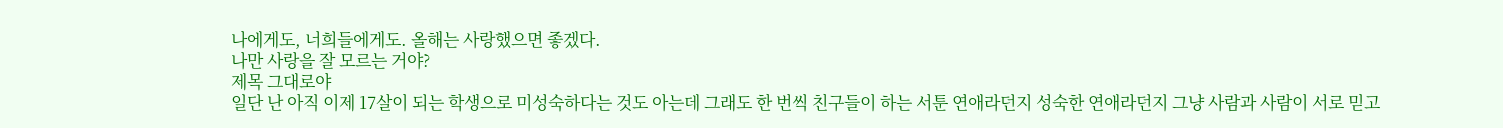나에게도, 너희들에게도. 올해는 사랑했으면 좋겠다.
나만 사랑을 잘 모르는 거야?
제목 그대로야
일단 난 아직 이제 17살이 되는 학생으로 미성숙하다는 것도 아는데 그래도 한 번씩 친구들이 하는 서툰 연애라던지 성숙한 연애라던지 그냥 사람과 사람이 서로 믿고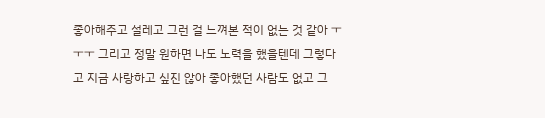좋아해주고 설레고 그런 걸 느껴본 적이 없는 것 같아 ㅜㅜㅜ 그리고 정말 원하면 나도 노력을 했을텐데 그렇다고 지금 사랑하고 싶진 않아 좋아했던 사람도 없고 그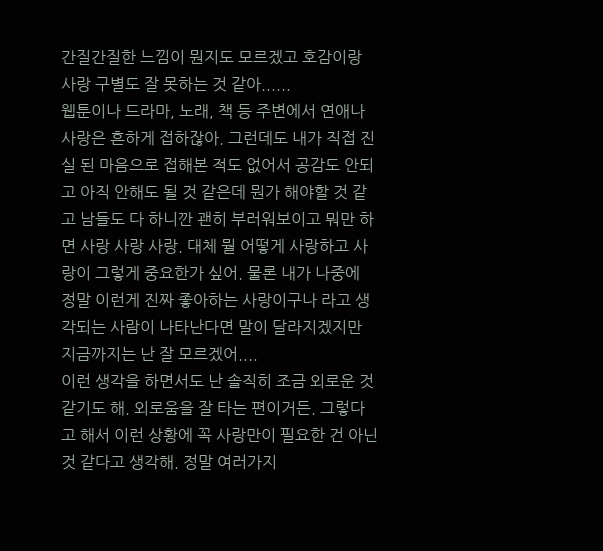간질간질한 느낌이 뭔지도 모르겠고 호감이랑 사랑 구별도 잘 못하는 것 같아......
웹툰이나 드라마, 노래, 책 등 주변에서 연애나 사랑은 흔하게 접하잖아. 그런데도 내가 직접 진실 된 마음으로 접해본 적도 없어서 공감도 안되고 아직 안해도 될 것 같은데 뭔가 해야할 것 같고 남들도 다 하니깐 괜히 부러워보이고 뭐만 하면 사랑 사랑 사랑. 대체 뭘 어떻게 사랑하고 사랑이 그렇게 중요한가 싶어. 물론 내가 나중에 정말 이런게 진짜 좋아하는 사랑이구나 라고 생각되는 사람이 나타난다면 말이 달라지겠지만 지금까지는 난 잘 모르겠어....
이런 생각을 하면서도 난 솔직히 조금 외로운 것 같기도 해. 외로움을 잘 타는 편이거든. 그렇다고 해서 이런 상황에 꼭 사랑만이 필요한 건 아닌 것 같다고 생각해. 정말 여러가지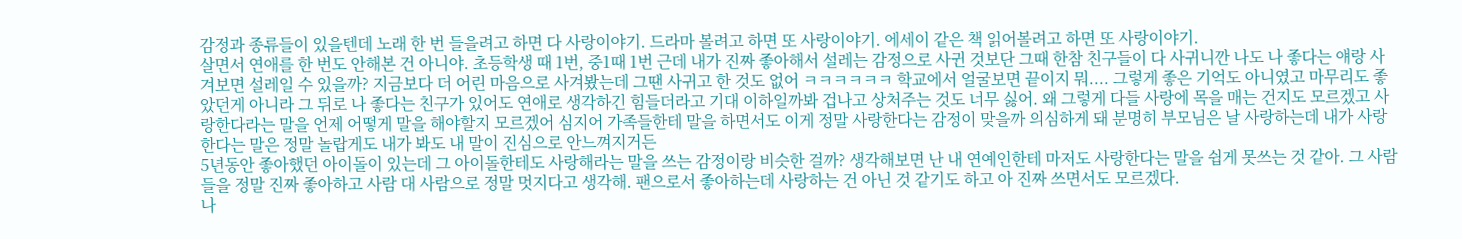감정과 종류들이 있을텐데 노래 한 번 들을려고 하면 다 사랑이야기. 드라마 볼려고 하면 또 사랑이야기. 에세이 같은 책 읽어볼려고 하면 또 사랑이야기.
살면서 연애를 한 번도 안해본 건 아니야. 초등학생 때 1번, 중1때 1번 근데 내가 진짜 좋아해서 설레는 감정으로 사귄 것보단 그때 한참 친구들이 다 사귀니깐 나도 나 좋다는 얘랑 사겨보면 설레일 수 있을까? 지금보다 더 어린 마음으로 사겨봤는데 그땐 사귀고 한 것도 없어 ㅋㅋㅋㅋㅋㅋ 학교에서 얼굴보면 끝이지 뭐.... 그렇게 좋은 기억도 아니였고 마무리도 좋았던게 아니라 그 뒤로 나 좋다는 친구가 있어도 연애로 생각하긴 힘들더라고 기대 이하일까봐 겁나고 상처주는 것도 너무 싫어. 왜 그렇게 다들 사랑에 목을 매는 건지도 모르겠고 사랑한다라는 말을 언제 어떻게 말을 해야할지 모르겠어 심지어 가족들한테 말을 하면서도 이게 정말 사랑한다는 감정이 맞을까 의심하게 돼 분명히 부모님은 날 사랑하는데 내가 사랑한다는 말은 정말 놀랍게도 내가 봐도 내 말이 진심으로 안느껴지거든
5년동안 좋아했던 아이돌이 있는데 그 아이돌한테도 사랑해라는 말을 쓰는 감정이랑 비슷한 걸까? 생각해보면 난 내 연예인한테 마저도 사랑한다는 말을 쉽게 못쓰는 것 같아. 그 사람들을 정말 진짜 좋아하고 사람 대 사람으로 정말 멋지다고 생각해. 팬으로서 좋아하는데 사랑하는 건 아닌 것 같기도 하고 아 진짜 쓰면서도 모르겠다.
나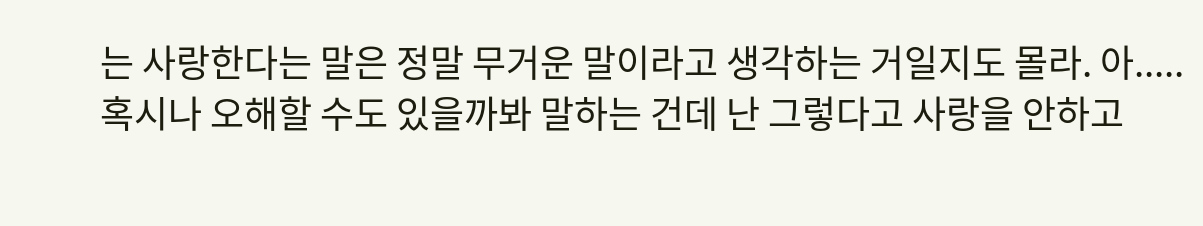는 사랑한다는 말은 정말 무거운 말이라고 생각하는 거일지도 몰라. 아.....
혹시나 오해할 수도 있을까봐 말하는 건데 난 그렇다고 사랑을 안하고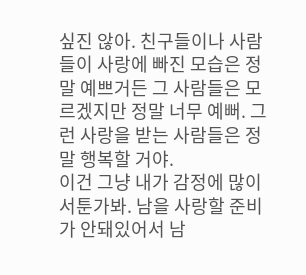싶진 않아. 친구들이나 사람들이 사랑에 빠진 모습은 정말 예쁘거든 그 사람들은 모르겠지만 정말 너무 예뻐. 그런 사랑을 받는 사람들은 정말 행복할 거야.
이건 그냥 내가 감정에 많이 서툰가봐. 남을 사랑할 준비가 안돼있어서 남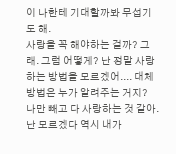이 나한테 기대할까봐 무섭기도 해.
사랑을 꼭 해야하는 걸까? 그래. 그럼 어떻게? 난 정말 사랑하는 방법을 모르겠어.... 대체 방법은 누가 알려주는 거지? 나만 빼고 다 사랑하는 것 같아. 난 모르겠다 역시 내가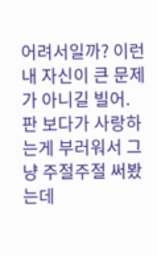어려서일까? 이런 내 자신이 큰 문제가 아니길 빌어.
판 보다가 사랑하는게 부러워서 그냥 주절주절 써봤는데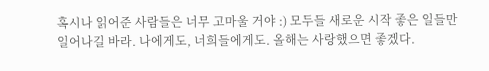혹시나 읽어준 사람들은 너무 고마울 거야 :) 모두들 새로운 시작 좋은 일들만 일어나길 바라. 나에게도, 너희들에게도. 올해는 사랑했으면 좋겠다.